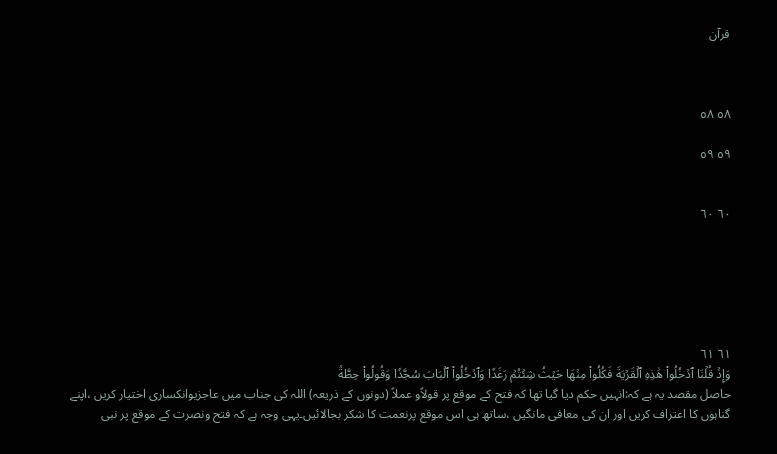قرآن



٥٨ ٥٨

٥٩ ٥٩


٦٠ ٦٠






٦١ ٦١
وَإِذۡ قُلۡنَا ٱدۡخُلُواْ هَٰذِهِ ٱلۡقَرۡيَةَ فَكُلُواْ مِنۡهَا حَيۡثُ شِئۡتُمۡ رَغَدٗا وَٱدۡخُلُواْ ٱلۡبَابَ سُجَّدٗا وَقُولُواْ حِطَّةٞ
حاصل مقصد یہ ہے کہ:انہیں حکم دیا گیا تھا کہ فتح کے موقع پر قولاًو عملاً (دونوں کے ذریعہ) اللہ کی جناب میں عاجزیوانکساری اختیار کریں ،اپنے گناہوں کا اعتراف کریں اور ان کی معافی مانگیں ،ساتھ ہی اس موقع پرنعمت کا شکر بجالائیں۔یہی وجہ ہے کہ فتح ونصرت کے موقع پر نبی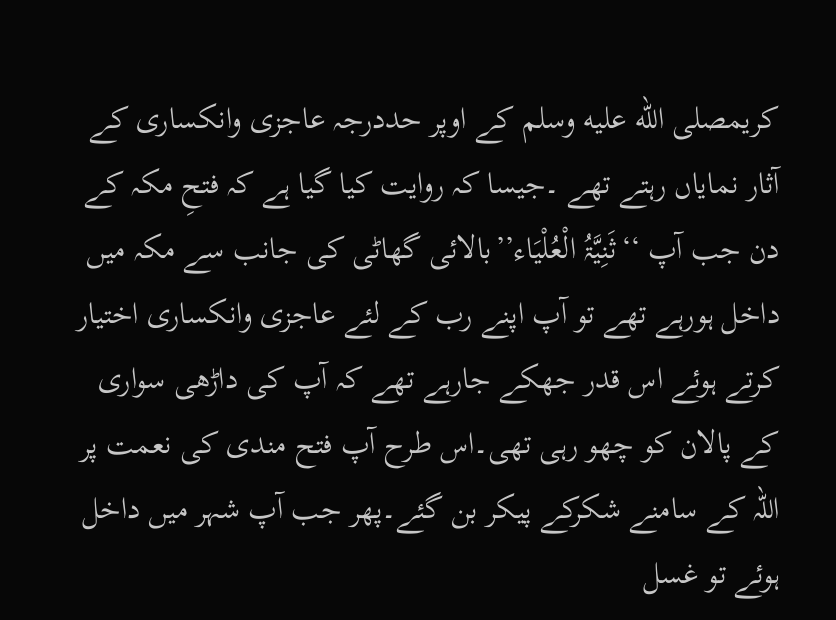کریمصلى الله عليه وسلم کے اوپر حددرجہ عاجزی وانکساری کے آثار نمایاں رہتے تھے ۔جیسا کہ روایت کیا گیا ہے کہ فتحِ مکہ کے دن جب آپ ‘‘ثَنِیَّۃُ الْعُلْیَاء’’بالائی گھاٹی کی جانب سے مکہ میں داخل ہورہے تھے تو آپ اپنے رب کے لئے عاجزی وانکساری اختیار کرتے ہوئے اس قدر جھکے جارہے تھے کہ آپ کی داڑھی سواری کے پالان کو چھو رہی تھی۔اس طرح آپ فتح مندی کی نعمت پر اللہ کے سامنے شکرکے پیکر بن گئے۔پھر جب آپ شہر میں داخل ہوئے تو غسل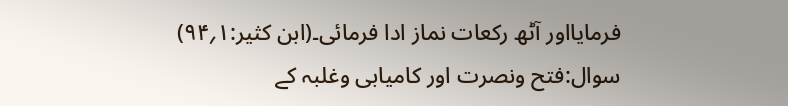فرمایااور آٹھ رکعات نماز ادا فرمائی۔(ابن کثیر:۱؍۹۴)
سوال:فتح ونصرت اور کامیابی وغلبہ کے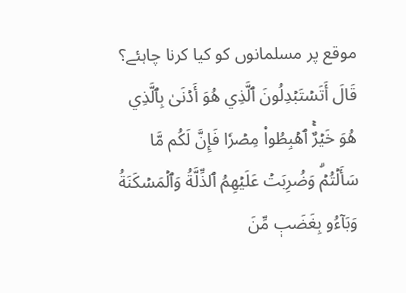موقع پر مسلمانوں کو کیا کرنا چاہئے؟
قَالَ أَتَسۡتَبۡدِلُونَ ٱلَّذِي هُوَ أَدۡنَىٰ بِٱلَّذِي هُوَ خَيۡرٌۚ ٱهۡبِطُواْ مِصۡرٗا فَإِنَّ لَكُم مَّا سَأَلۡتُمۡۗ وَضُرِبَتۡ عَلَيۡهِمُ ٱلذِّلَّةُ وَٱلۡمَسۡكَنَةُ وَبَآءُو بِغَضَبٖ مِّنَ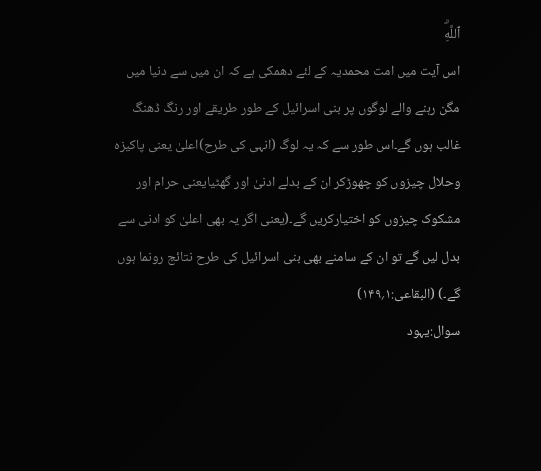ٱللَّهِۗ
اس آیت میں امت محمدیہ کے لئے دھمکی ہے کہ ان میں سے دنیا میں مگن رہنے والے لوگوں پر بنی اسرائیل کے طور طریقے اور رنگ ڈھنگ غالب ہوں گے۔اس طور سے کہ یہ لوگ (انہی کی طرح)اعلیٰ یعنی پاکیزہ وحلال چیزوں کو چھوڑکر ان کے بدلے ادنیٰ اور گھٹیایعنی حرام اور مشکوک چیزوں کو اختیارکریں گے۔(یعنی اگر یہ بھی اعلیٰ کو ادنی سے بدل لیں گے تو ان کے سامنے بھی بنی اسرائیل کی طرح نتائج رونما ہوں گے۔) (البقاعی:۱؍۱۴۹)
سوال:یہود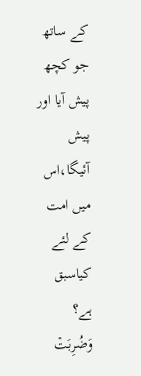کے ساتھ جو کچھ پیش آیا اور پیش آئیگا،اس میں امت کے لئے کیاسبق ہے؟
وَضُرِبَتۡ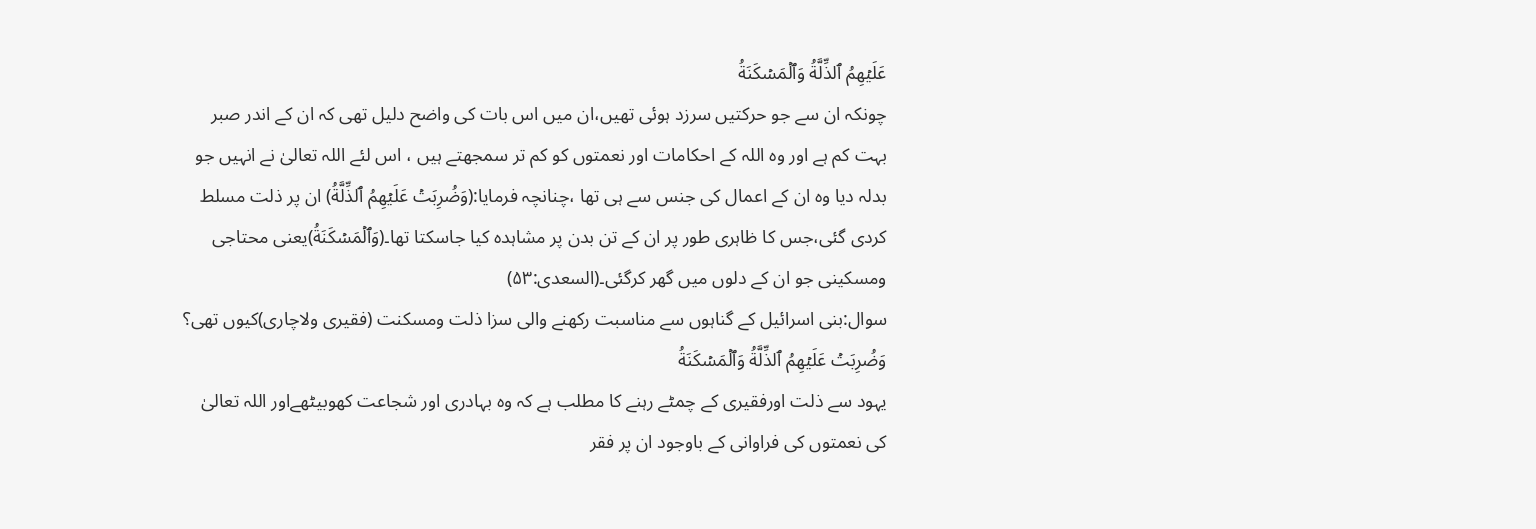عَلَيۡهِمُ ٱلذِّلَّةُ وَٱلۡمَسۡكَنَةُ
چونکہ ان سے جو حرکتیں سرزد ہوئی تھیں،ان میں اس بات کی واضح دلیل تھی کہ ان کے اندر صبر بہت کم ہے اور وہ اللہ کے احکامات اور نعمتوں کو کم تر سمجھتے ہیں ، اس لئے اللہ تعالیٰ نے انہیں جو بدلہ دیا وہ ان کے اعمال کی جنس سے ہی تھا ،چنانچہ فرمایا:(وَضُرِبَتۡ عَلَيۡهِمُ ٱلذِّلَّةُ) ان پر ذلت مسلط کردی گئی،جس کا ظاہری طور پر ان کے تن بدن پر مشاہدہ کیا جاسکتا تھا۔(وَٱلۡمَسۡكَنَةُ)یعنی محتاجی ومسکینی جو ان کے دلوں میں گھر کرگئی۔(السعدی:۵۳)
سوال:بنی اسرائیل کے گناہوں سے مناسبت رکھنے والی سزا ذلت ومسکنت (فقیری ولاچاری)کیوں تھی؟
وَضُرِبَتۡ عَلَيۡهِمُ ٱلذِّلَّةُ وَٱلۡمَسۡكَنَةُ
یہود سے ذلت اورفقیری کے چمٹے رہنے کا مطلب ہے کہ وہ بہادری اور شجاعت کھوبیٹھےاور اللہ تعالیٰ کی نعمتوں کی فراوانی کے باوجود ان پر فقر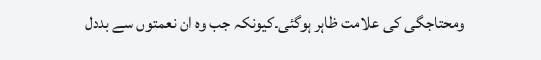ومحتاجگی کی علامت ظاہر ہوگئی۔کیونکہ جب وہ ان نعمتوں سے بددل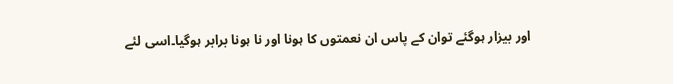اور بیزار ہوگئے توان کے پاس ان نعمتوں کا ہونا اور نا ہونا برابر ہوگیا۔اسی لئے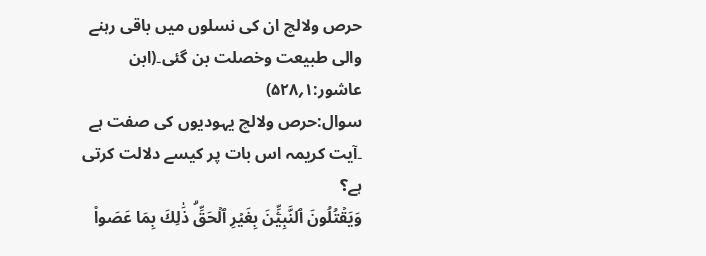حرص ولالچ ان کی نسلوں میں باقی رہنے والی طبیعت وخصلت بن گئی۔(ابن عاشور:۱؍۵۲۸)
سوال:حرص ولالچ یہودیوں کی صفت ہے ۔آیت کریمہ اس بات پر کیسے دلالت کرتی ہے؟
وَيَقۡتُلُونَ ٱلنَّبِيِّۧنَ بِغَيۡرِ ٱلۡحَقِّۗ ذَٰلِكَ بِمَا عَصَواْ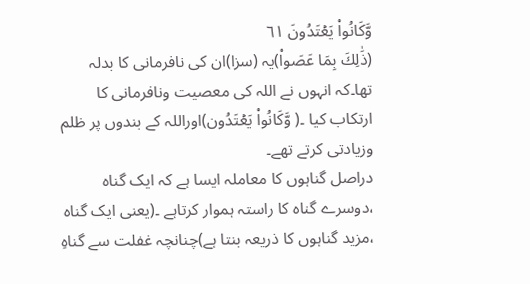وَّكَانُواْ يَعۡتَدُونَ ٦١
(ذَٰلِكَ بِمَا عَصَواْ)یہ (سزا)ان کی نافرمانی کا بدلہ تھا۔کہ انہوں نے اللہ کی معصیت ونافرمانی کا ارتکاب کیا ۔( وَّكَانُواْ يَعۡتَدُون)اوراللہ کے بندوں پر ظلم وزیادتی کرتے تھے۔
دراصل گناہوں کا معاملہ ایسا ہے کہ ایک گناہ ،دوسرے گناہ کا راستہ ہموار کرتاہے ۔(یعنی ایک گناہ ،مزید گناہوں کا ذریعہ بنتا ہے)چنانچہ غفلت سے گناہِ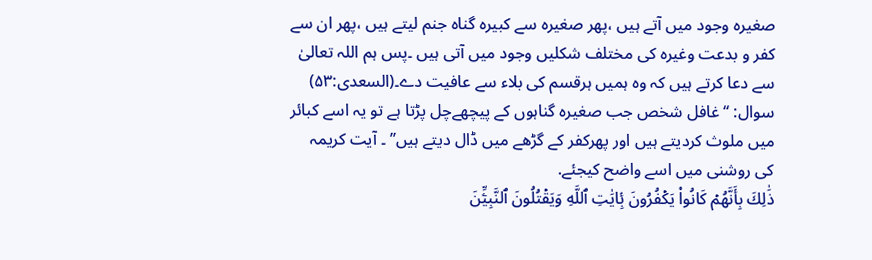صغیرہ وجود میں آتے ہیں ،پھر صغیرہ سے کبیرہ گناہ جنم لیتے ہیں ،پھر ان سے کفر و بدعت وغیرہ کی مختلف شکلیں وجود میں آتی ہیں ۔پس ہم اللہ تعالیٰ سے دعا کرتے ہیں کہ وہ ہمیں ہرقسم کی بلاء سے عافیت دے۔(السعدی:۵۳)
سوال: ‘‘غافل شخص جب صغیرہ گناہوں کے پیچھےچل پڑتا ہے تو یہ اسے کبائر میں ملوث کردیتے ہیں اور پھرکفر کے گڑھے میں ڈال دیتے ہیں’’ ۔ آیت کریمہ کی روشنی میں اسے واضح کیجئے.
ذَٰلِكَ بِأَنَّهُمۡ كَانُواْ يَكۡفُرُونَ بِٔايَٰتِ ٱللَّهِ وَيَقۡتُلُونَ ٱلنَّبِيِّۧنَ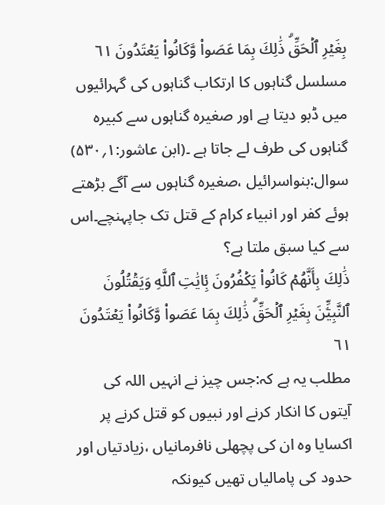بِغَيۡرِ ٱلۡحَقِّۗ ذَٰلِكَ بِمَا عَصَواْ وَّكَانُواْ يَعۡتَدُونَ ٦١
مسلسل گناہوں کا ارتکاب گناہوں کی گہرائیوں میں ڈبو دیتا ہے اور صغیرہ گناہوں سے کبیرہ گناہوں کی طرف لے جاتا ہے ۔(ابن عاشور:۱؍۵۳۰)
سوال:بنواسرائیل ،صغیرہ گناہوں سے آگے بڑھتے ہوئے کفر اور انبیاء کرام کے قتل تک جاپہنچے۔اس سے کیا سبق ملتا ہے؟
ذَٰلِكَ بِأَنَّهُمۡ كَانُواْ يَكۡفُرُونَ بِٔايَٰتِ ٱللَّهِ وَيَقۡتُلُونَ ٱلنَّبِيِّۧنَ بِغَيۡرِ ٱلۡحَقِّۗ ذَٰلِكَ بِمَا عَصَواْ وَّكَانُواْ يَعۡتَدُونَ ٦١
مطلب یہ ہے کہ:جس چیز نے انہیں اللہ کی آیتوں کا انکار کرنے اور نبیوں کو قتل کرنے پر اکسایا وہ ان کی پچھلی نافرمانیاں ،زیادتیاں اور حدود کی پامالیاں تھیں کیونکہ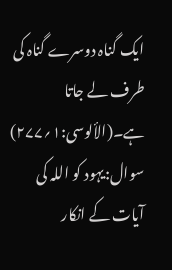ایک گناہ دوسرے گناہ کی طرف لے جاتا ہے۔(الألوسی:۱؍۲۷۷)
سوال:یہود کو اللہ کی آیات کے انکار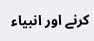کرنے اور انبیاء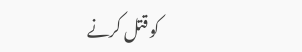کو قتل کرنے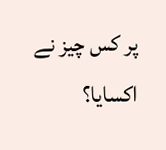پر کس چیز نے اکسایا؟